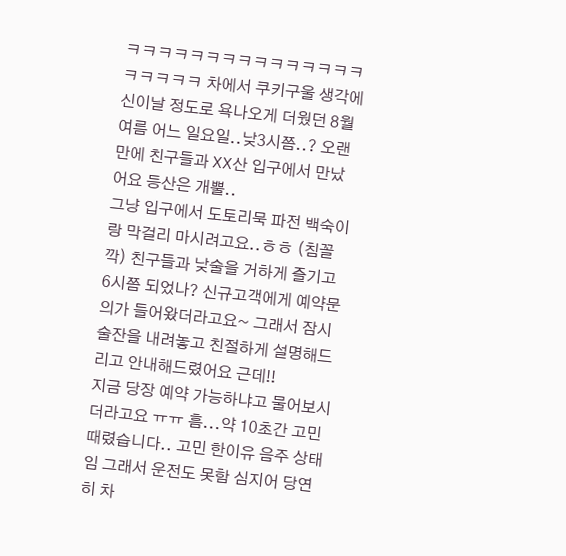ㅋㅋㅋㅋㅋㅋㅋㅋㅋㅋㅋㅋㅋㅋㅋㅋㅋㅋㅋㅋ 차에서 쿠키구울 생각에 신이날 정도로 욕나오게 더웠던 8월 여름 어느 일요일..낮3시쯤..? 오랜만에 친구들과 XX산 입구에서 만났어요 등산은 개뿔..
그냥 입구에서 도토리묵 파전 백숙이랑 막걸리 마시려고요..ㅎㅎ (침꼴깍) 친구들과 낮술을 거하게 즐기고 6시쯤 되었나? 신규고객에게 예약문의가 들어왔더라고요~ 그래서 잠시 술잔을 내려놓고 친절하게 설명해드리고 안내해드렸어요 근데!!
지금 당장 예약 가능하냐고 물어보시더라고요 ㅠㅠ 흠...약 10초간 고민때렸습니다.. 고민 한이유 음주 상태임 그래서 운전도 못함 심지어 당연히 차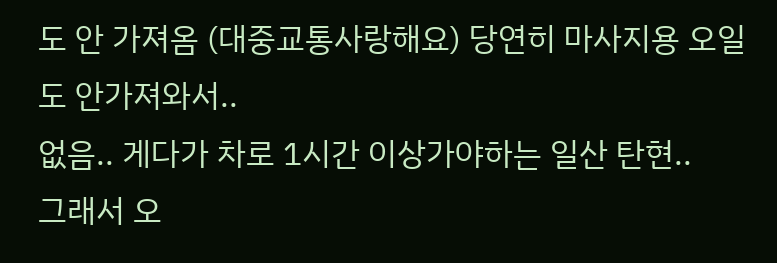도 안 가져옴 (대중교통사랑해요) 당연히 마사지용 오일도 안가져와서..
없음.. 게다가 차로 1시간 이상가야하는 일산 탄현..
그래서 오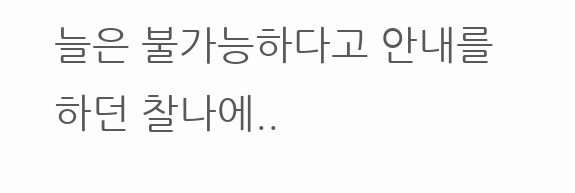늘은 불가능하다고 안내를 하던 찰나에..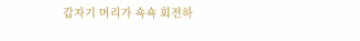갑자기 머리가 쇽쇽 회전하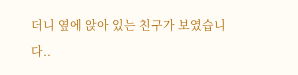더니 옆에 앉아 있는 친구가 보였습니다..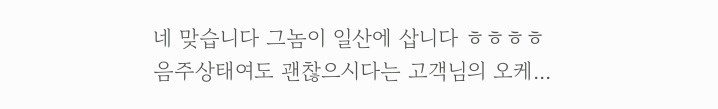네 맞습니다 그놈이 일산에 삽니다 ㅎㅎㅎㅎ 음주상태여도 괜찮으시다는 고객님의 오케...